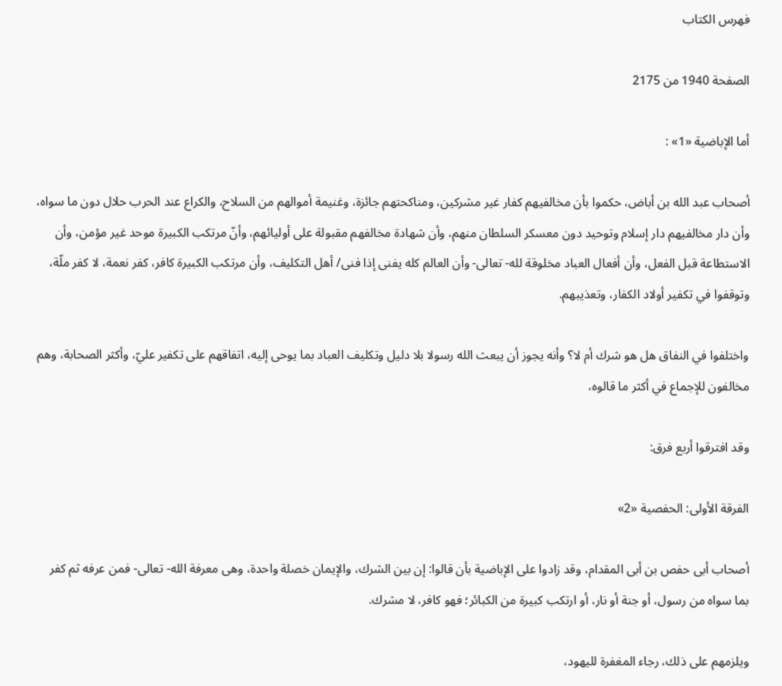فهرس الكتاب

الصفحة 1940 من 2175

أما الإباضية «1» :

أصحاب عبد الله بن أباض، حكموا بأن مخالفيهم كفار غير مشركين، ومناكحتهم جائزة، وغنيمة أموالهم من السلاح، والكراع عند الحرب حلال دون ما سواه، وأن دار مخالفيهم دار إسلام وتوحيد دون معسكر السلطان منهم، وأن شهادة مخالفهم مقبولة على أوليائهم، وأنّ مرتكب الكبيرة موحد غير مؤمن، وأن الاستطاعة قبل الفعل، وأن أفعال العباد مخلوقة لله- تعالى- وأن العالم كله يفنى إذا فنى/ أهل التكليف، وأن مرتكب الكبيرة كافر، كفر نعمة، لا كفر ملّة، وتوقفوا في تكفير أولاد الكفار، وتعذيبهم.

واختلفوا في النفاق هل هو شرك أم لا؟ وأنه يجوز أن يبعث الله رسولا بلا دليل وتكليف العباد بما يوحى إليه، اتفاقهم على تكفير عليّ، وأكثر الصحابة، وهم مخالفون للإجماع في أكثر ما قالوه،

وقد افترقوا أربع فرق:

الفرقة الأولى: الحفصية «2»

أصحاب أبى حفص بن أبى المقدام، وقد زادوا على الإباضية بأن قالوا: إن بين الشرك، والإيمان خصلة واحدة، وهى معرفة الله- تعالى- فمن عرفه ثم كفر بما سواه من رسول، أو جنة أو نار، أو ارتكب كبيرة من الكبائر؛ فهو كافر، لا مشرك.

ويلزمهم على ذلك، رجاء المغفرة لليهود،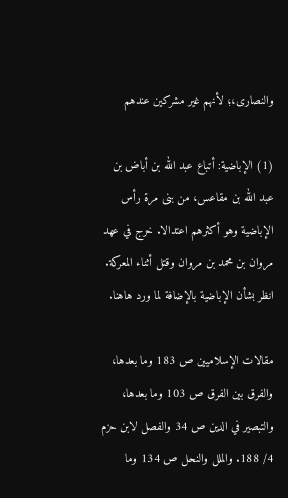والنصارى،؛ لأنهم غير مشركين عندهم

(1) الإباضية: أتباع عبد الله بن أباض بن عبد الله بن مقاعس، من بنى مرة رأس الإباضية وهو أكثرهم اعتدالا. خرج في عهد مروان بن محمد بن مروان وقتل أثناء المعركة. انظر بشأن الإباضية بالإضافة لما ورد هاهنا.

مقالات الإسلاميين ص 183 وما بعدها، والفرق بين الفرق ص 103 وما بعدها، والتبصير في الدين ص 34 والفصل لابن حزم 4/ 188. والملل والنحل ص 134 وما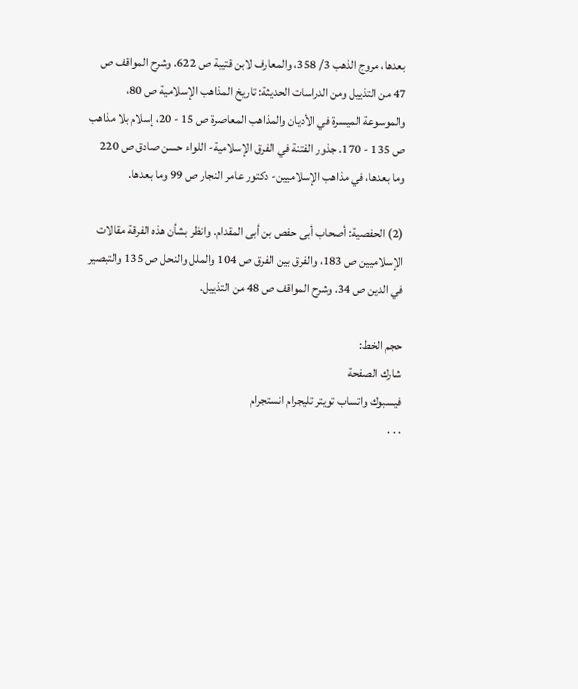بعدها، مروج الذهب 3/ 358، والمعارف لابن قتيبة ص 622. وشرح المواقف ص 47 من التذييل ومن الدراسات الحديثة: تاريخ المذاهب الإسلامية ص 80، والموسوعة الميسرة في الأديان والمذاهب المعاصرة ص 15 - 20، إسلام بلا مذاهب ص 135 - 170. جذور الفتنة في الفرق الإسلامية- اللواء حسن صادق ص 220 وما بعدها، في مذاهب الإسلاميين- دكتور عامر النجار ص 99 وما بعدها.

(2) الحفصية: أصحاب أبى حفص بن أبى المقدام. وانظر بشأن هذه الفرقة مقالات الإسلاميين ص 183، والفرق بين الفرق ص 104 والملل والنحل ص 135 والتبصير في الدين ص 34. وشرح المواقف ص 48 من التذييل.

حجم الخط:
شارك الصفحة
فيسبوك واتساب تويتر تليجرام انستجرام
. . .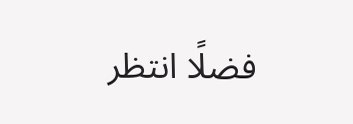فضلًا انتظر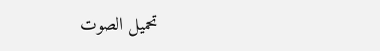تحميل الصوت